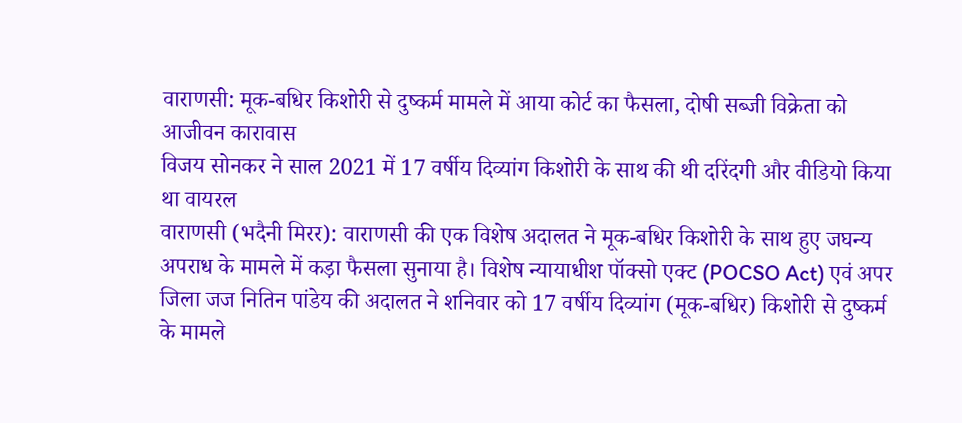वाराणसी: मूक-बधिर किशोरी से दुष्कर्म मामले में आया कोर्ट का फैसला, दोषी सब्जी विक्रेता को आजीवन कारावास
विजय सोनकर ने साल 2021 में 17 वर्षीय दिव्यांग किशोरी के साथ की थी दरिंदगी और वीडियो किया था वायरल
वाराणसी (भदैनी मिरर): वाराणसी की एक विशेष अदालत ने मूक-बधिर किशोरी के साथ हुए जघन्य अपराध के मामले में कड़ा फैसला सुनाया है। विशेष न्यायाधीश पॉक्सो एक्ट (POCSO Act) एवं अपर जिला जज नितिन पांडेय की अदालत ने शनिवार को 17 वर्षीय दिव्यांग (मूक-बधिर) किशोरी से दुष्कर्म के मामले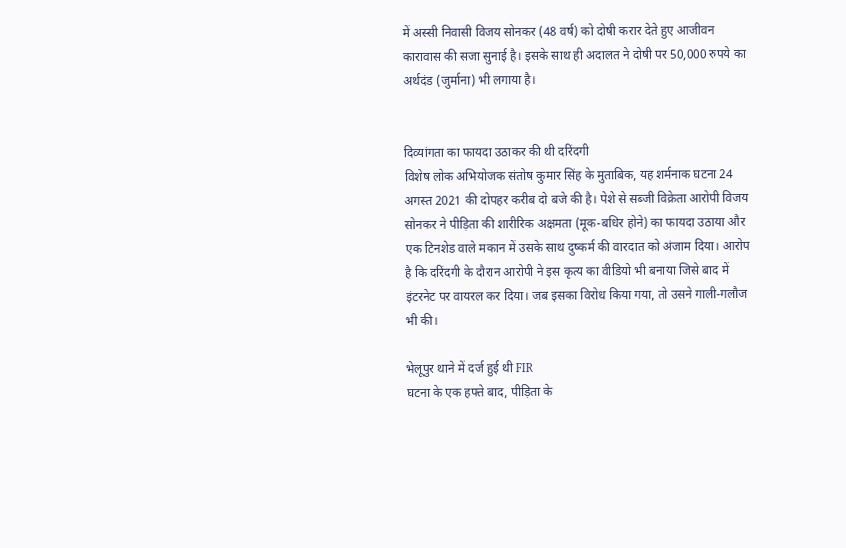में अस्सी निवासी विजय सोनकर (48 वर्ष) को दोषी करार देते हुए आजीवन कारावास की सजा सुनाई है। इसके साथ ही अदालत ने दोषी पर 50,000 रुपये का अर्थदंड (जुर्माना) भी लगाया है।


दिव्यांगता का फायदा उठाकर की थी दरिंदगी
विशेष लोक अभियोजक संतोष कुमार सिंह के मुताबिक, यह शर्मनाक घटना 24 अगस्त 2021 की दोपहर करीब दो बजे की है। पेशे से सब्जी विक्रेता आरोपी विजय सोनकर ने पीड़िता की शारीरिक अक्षमता (मूक-बधिर होने) का फायदा उठाया और एक टिनशेड वाले मकान में उसके साथ दुष्कर्म की वारदात को अंजाम दिया। आरोप है कि दरिंदगी के दौरान आरोपी ने इस कृत्य का वीडियो भी बनाया जिसे बाद में इंटरनेट पर वायरल कर दिया। जब इसका विरोध किया गया, तो उसने गाली-गलौज भी की।

भेलूपुर थाने में दर्ज हुई थी FIR
घटना के एक हफ्ते बाद, पीड़िता के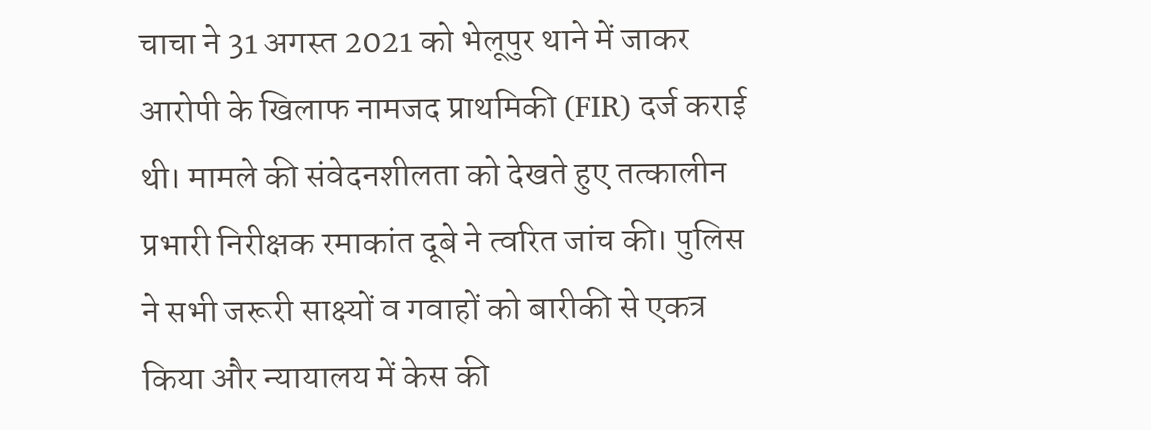चाचा ने 31 अगस्त 2021 को भेलूपुर थाने में जाकर आरोपी के खिलाफ नामजद प्राथमिकी (FIR) दर्ज कराई थी। मामले की संवेदनशीलता को देखते हुए तत्कालीन प्रभारी निरीक्षक रमाकांत दूबे ने त्वरित जांच की। पुलिस ने सभी जरूरी साक्ष्यों व गवाहों को बारीकी से एकत्र किया और न्यायालय में केस की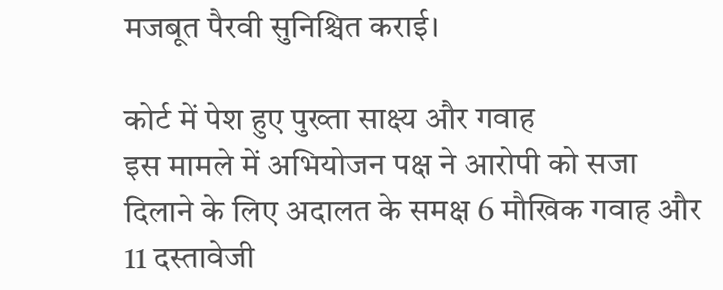मजबूत पैरवी सुनिश्चित कराई।

कोर्ट में पेश हुए पुख्ता साक्ष्य और गवाह
इस मामले में अभियोजन पक्ष ने आरोपी को सजा दिलाने के लिए अदालत के समक्ष 6 मौखिक गवाह और 11 दस्तावेजी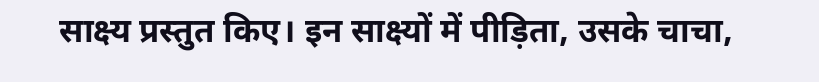साक्ष्य प्रस्तुत किए। इन साक्ष्यों में पीड़िता, उसके चाचा,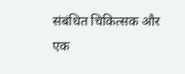संबंधित चिकित्सक और एक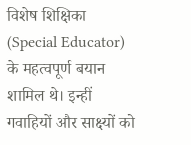विशेष शिक्षिका (Special Educator) के महत्वपूर्ण बयान शामिल थे। इन्हीं गवाहियों और साक्ष्यों को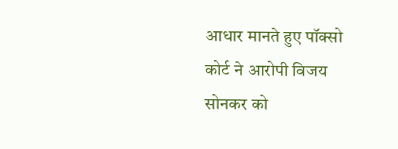आधार मानते हुए पॉक्सो कोर्ट ने आरोपी विजय सोनकर को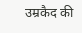उम्रकैद की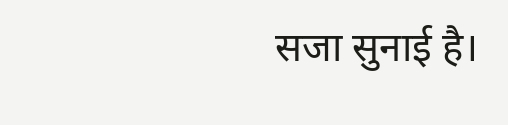सजा सुनाई है।